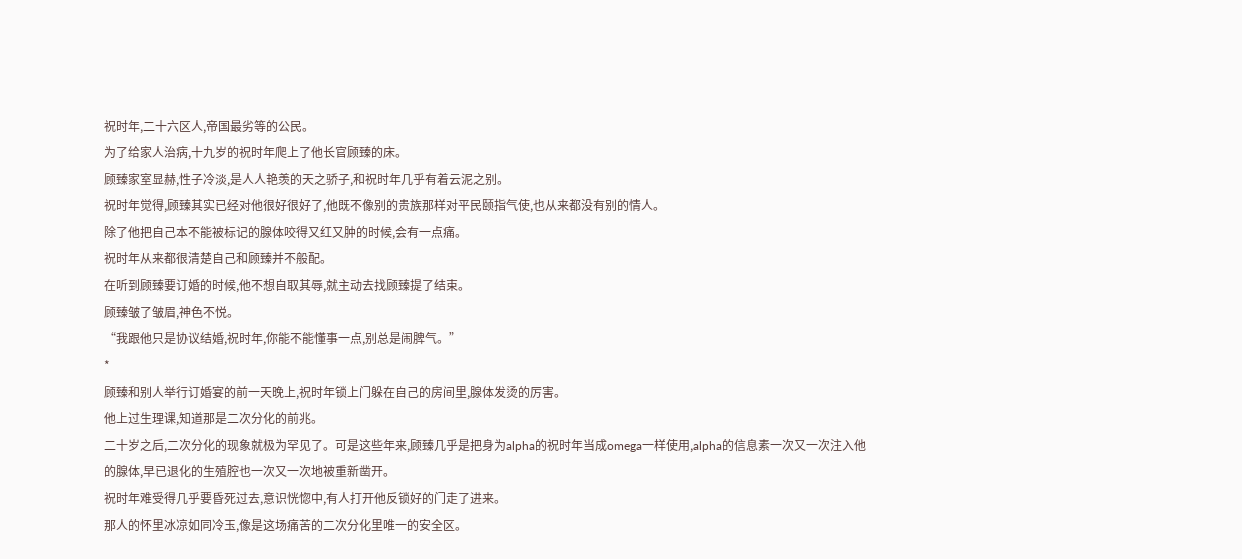祝时年,二十六区人,帝国最劣等的公民。
为了给家人治病,十九岁的祝时年爬上了他长官顾臻的床。
顾臻家室显赫,性子冷淡,是人人艳羡的天之骄子,和祝时年几乎有着云泥之别。
祝时年觉得,顾臻其实已经对他很好很好了,他既不像别的贵族那样对平民颐指气使,也从来都没有别的情人。
除了他把自己本不能被标记的腺体咬得又红又肿的时候,会有一点痛。
祝时年从来都很清楚自己和顾臻并不般配。
在听到顾臻要订婚的时候,他不想自取其辱,就主动去找顾臻提了结束。
顾臻皱了皱眉,神色不悦。
“我跟他只是协议结婚,祝时年,你能不能懂事一点,别总是闹脾气。”
*
顾臻和别人举行订婚宴的前一天晚上,祝时年锁上门躲在自己的房间里,腺体发烫的厉害。
他上过生理课,知道那是二次分化的前兆。
二十岁之后,二次分化的现象就极为罕见了。可是这些年来,顾臻几乎是把身为alpha的祝时年当成omega一样使用,alpha的信息素一次又一次注入他的腺体,早已退化的生殖腔也一次又一次地被重新凿开。
祝时年难受得几乎要昏死过去,意识恍惚中,有人打开他反锁好的门走了进来。
那人的怀里冰凉如同冷玉,像是这场痛苦的二次分化里唯一的安全区。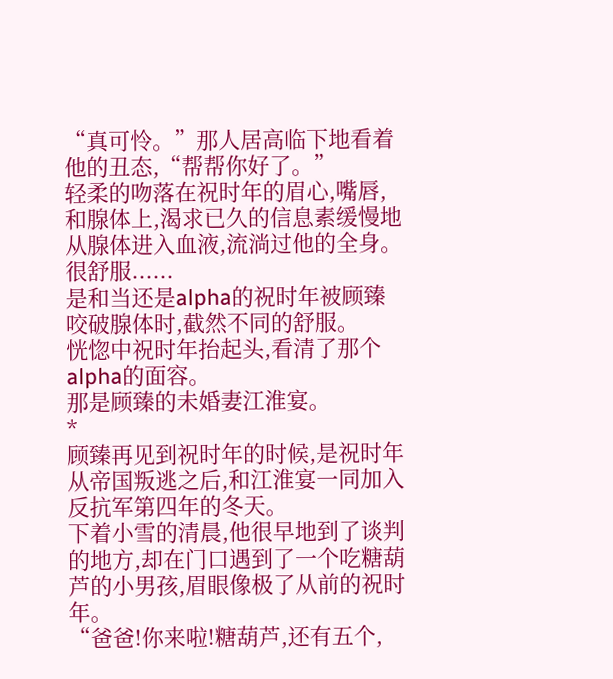“真可怜。”那人居高临下地看着他的丑态,“帮帮你好了。”
轻柔的吻落在祝时年的眉心,嘴唇,和腺体上,渴求已久的信息素缓慢地从腺体进入血液,流淌过他的全身。
很舒服......
是和当还是alpha的祝时年被顾臻咬破腺体时,截然不同的舒服。
恍惚中祝时年抬起头,看清了那个alpha的面容。
那是顾臻的未婚妻江淮宴。
*
顾臻再见到祝时年的时候,是祝时年从帝国叛逃之后,和江淮宴一同加入反抗军第四年的冬天。
下着小雪的清晨,他很早地到了谈判的地方,却在门口遇到了一个吃糖葫芦的小男孩,眉眼像极了从前的祝时年。
“爸爸!你来啦!糖葫芦,还有五个,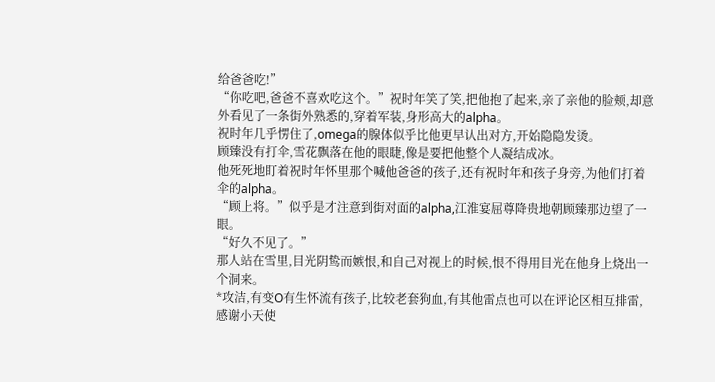给爸爸吃!”
“你吃吧,爸爸不喜欢吃这个。”祝时年笑了笑,把他抱了起来,亲了亲他的脸颊,却意外看见了一条街外熟悉的,穿着军装,身形高大的alpha。
祝时年几乎愣住了,omega的腺体似乎比他更早认出对方,开始隐隐发烫。
顾臻没有打伞,雪花飘落在他的眼睫,像是要把他整个人凝结成冰。
他死死地盯着祝时年怀里那个喊他爸爸的孩子,还有祝时年和孩子身旁,为他们打着伞的alpha。
“顾上将。”似乎是才注意到街对面的alpha,江淮宴屈尊降贵地朝顾臻那边望了一眼。
“好久不见了。”
那人站在雪里,目光阴鸷而嫉恨,和自己对视上的时候,恨不得用目光在他身上烧出一个洞来。
*攻洁,有变O有生怀流有孩子,比较老套狗血,有其他雷点也可以在评论区相互排雷,感谢小天使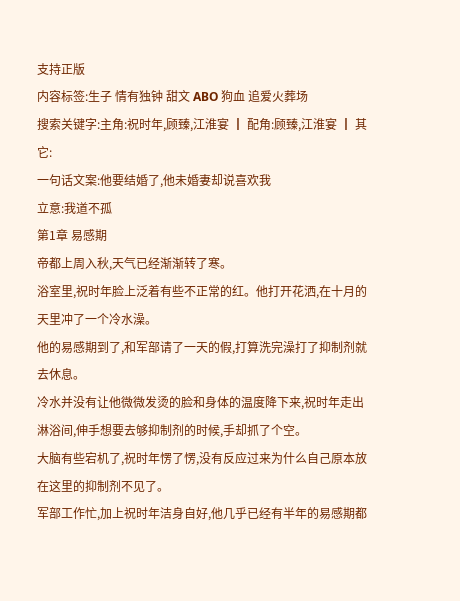支持正版
内容标签:生子 情有独钟 甜文 ABO 狗血 追爱火葬场
搜索关键字:主角:祝时年,顾臻,江淮宴 ┃ 配角:顾臻,江淮宴 ┃ 其它:
一句话文案:他要结婚了,他未婚妻却说喜欢我
立意:我道不孤
第1章 易感期
帝都上周入秋,天气已经渐渐转了寒。
浴室里,祝时年脸上泛着有些不正常的红。他打开花洒,在十月的天里冲了一个冷水澡。
他的易感期到了,和军部请了一天的假,打算洗完澡打了抑制剂就去休息。
冷水并没有让他微微发烫的脸和身体的温度降下来,祝时年走出淋浴间,伸手想要去够抑制剂的时候,手却抓了个空。
大脑有些宕机了,祝时年愣了愣,没有反应过来为什么自己原本放在这里的抑制剂不见了。
军部工作忙,加上祝时年洁身自好,他几乎已经有半年的易感期都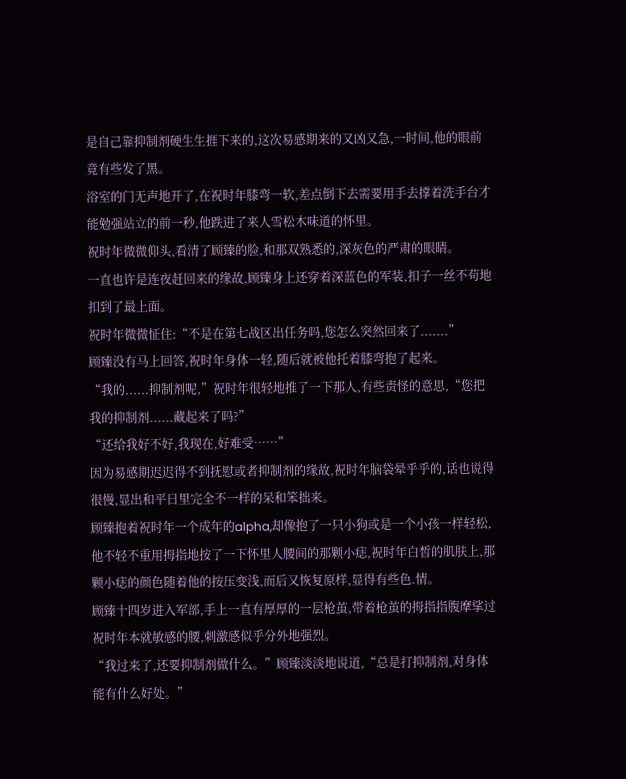是自己靠抑制剂硬生生捱下来的,这次易感期来的又凶又急,一时间,他的眼前竟有些发了黑。
浴室的门无声地开了,在祝时年膝弯一软,差点倒下去需要用手去撑着洗手台才能勉强站立的前一秒,他跌进了来人雪松木味道的怀里。
祝时年微微仰头,看清了顾臻的脸,和那双熟悉的,深灰色的严肃的眼睛。
一直也许是连夜赶回来的缘故,顾臻身上还穿着深蓝色的军装,扣子一丝不苟地扣到了最上面。
祝时年微微怔住:“不是在第七战区出任务吗,您怎么突然回来了.......”
顾臻没有马上回答,祝时年身体一轻,随后就被他托着膝弯抱了起来。
“我的......抑制剂呢,”祝时年很轻地推了一下那人,有些责怪的意思,“您把我的抑制剂......藏起来了吗?”
“还给我好不好,我现在,好难受……”
因为易感期迟迟得不到抚慰或者抑制剂的缘故,祝时年脑袋晕乎乎的,话也说得很慢,显出和平日里完全不一样的呆和笨拙来。
顾臻抱着祝时年一个成年的alpha,却像抱了一只小狗或是一个小孩一样轻松,他不轻不重用拇指地按了一下怀里人腰间的那颗小痣,祝时年白皙的肌肤上,那颗小痣的颜色随着他的按压变浅,而后又恢复原样,显得有些色.情。
顾臻十四岁进入军部,手上一直有厚厚的一层枪茧,带着枪茧的拇指指腹摩挲过祝时年本就敏感的腰,刺激感似乎分外地强烈。
“我过来了,还要抑制剂做什么。”顾臻淡淡地说道,“总是打抑制剂,对身体能有什么好处。”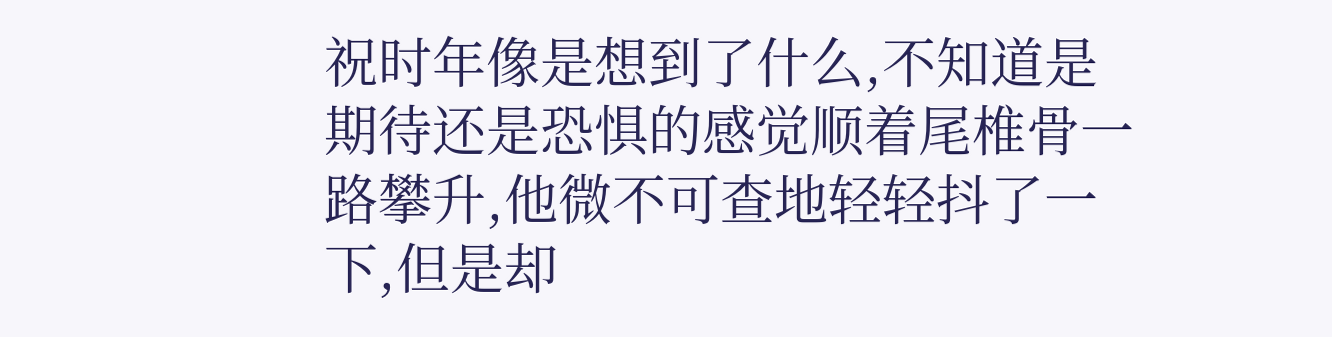祝时年像是想到了什么,不知道是期待还是恐惧的感觉顺着尾椎骨一路攀升,他微不可查地轻轻抖了一下,但是却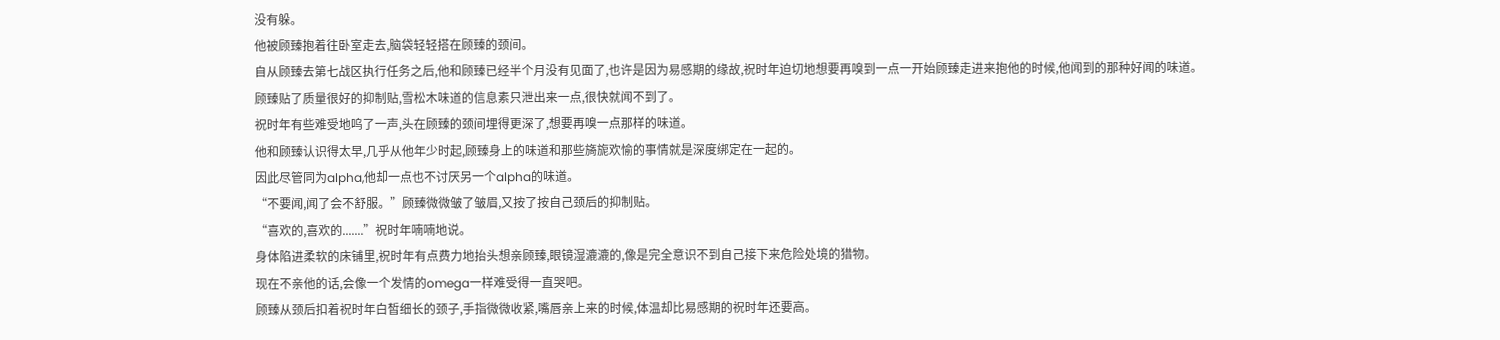没有躲。
他被顾臻抱着往卧室走去,脑袋轻轻搭在顾臻的颈间。
自从顾臻去第七战区执行任务之后,他和顾臻已经半个月没有见面了,也许是因为易感期的缘故,祝时年迫切地想要再嗅到一点一开始顾臻走进来抱他的时候,他闻到的那种好闻的味道。
顾臻贴了质量很好的抑制贴,雪松木味道的信息素只泄出来一点,很快就闻不到了。
祝时年有些难受地呜了一声,头在顾臻的颈间埋得更深了,想要再嗅一点那样的味道。
他和顾臻认识得太早,几乎从他年少时起,顾臻身上的味道和那些旖旎欢愉的事情就是深度绑定在一起的。
因此尽管同为alpha,他却一点也不讨厌另一个alpha的味道。
“不要闻,闻了会不舒服。”顾臻微微皱了皱眉,又按了按自己颈后的抑制贴。
“喜欢的,喜欢的.......”祝时年喃喃地说。
身体陷进柔软的床铺里,祝时年有点费力地抬头想亲顾臻,眼镜湿漉漉的,像是完全意识不到自己接下来危险处境的猎物。
现在不亲他的话,会像一个发情的omega一样难受得一直哭吧。
顾臻从颈后扣着祝时年白皙细长的颈子,手指微微收紧,嘴唇亲上来的时候,体温却比易感期的祝时年还要高。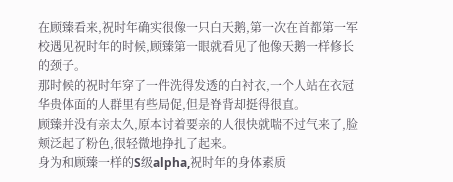在顾臻看来,祝时年确实很像一只白天鹅,第一次在首都第一军校遇见祝时年的时候,顾臻第一眼就看见了他像天鹅一样修长的颈子。
那时候的祝时年穿了一件洗得发透的白衬衣,一个人站在衣冠华贵体面的人群里有些局促,但是脊背却挺得很直。
顾臻并没有亲太久,原本讨着要亲的人很快就喘不过气来了,脸颊泛起了粉色,很轻微地挣扎了起来。
身为和顾臻一样的S级alpha,祝时年的身体素质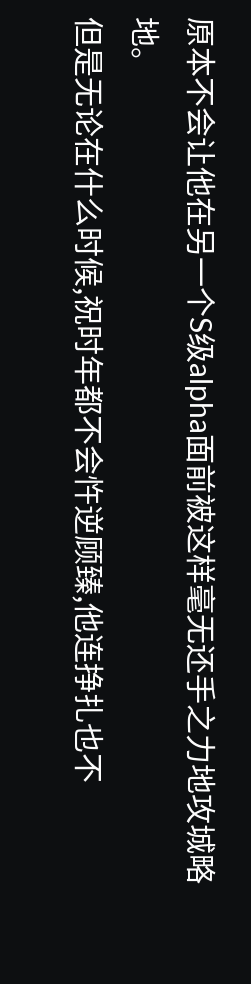原本不会让他在另一个S级alpha面前被这样毫无还手之力地攻城略地。
但是无论在什么时候,祝时年都不会忤逆顾臻,他连挣扎也不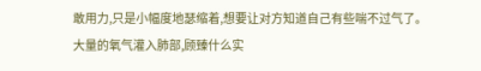敢用力,只是小幅度地瑟缩着,想要让对方知道自己有些喘不过气了。
大量的氧气灌入肺部,顾臻什么实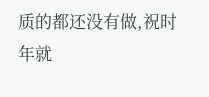质的都还没有做,祝时年就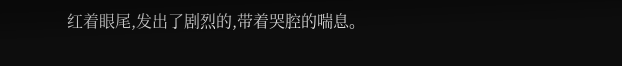红着眼尾,发出了剧烈的,带着哭腔的喘息。